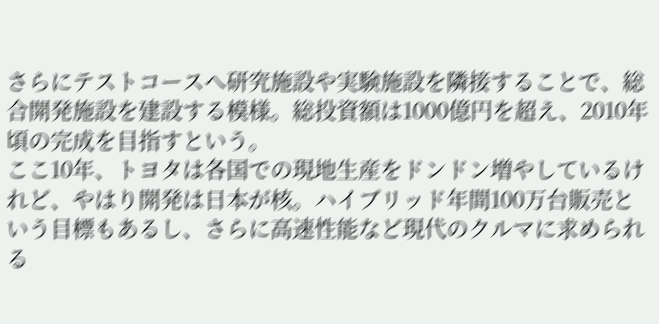さらにテストコースへ研究施設や実験施設を隣接することで、総合開発施設を建設する模様。総投資額は1000億円を超え、2010年頃の完成を目指すという。
ここ10年、トヨタは各国での現地生産をドンドン増やしているけれど、やはり開発は日本が核。ハイブリッド年間100万台販売という目標もあるし、さらに高速性能など現代のクルマに求められる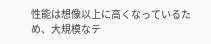性能は想像以上に高くなっているため、大規模なテ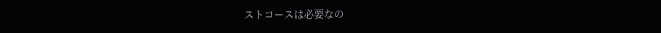ストコースは必要なの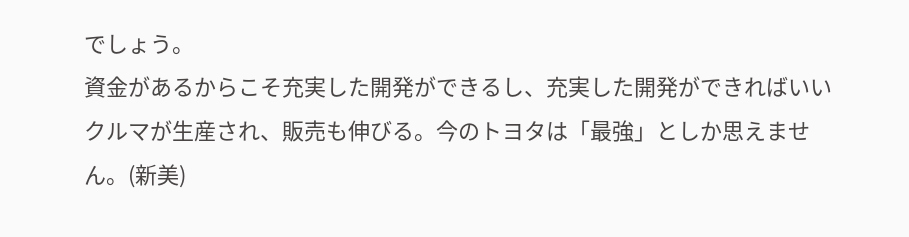でしょう。
資金があるからこそ充実した開発ができるし、充実した開発ができればいいクルマが生産され、販売も伸びる。今のトヨタは「最強」としか思えません。(新美)